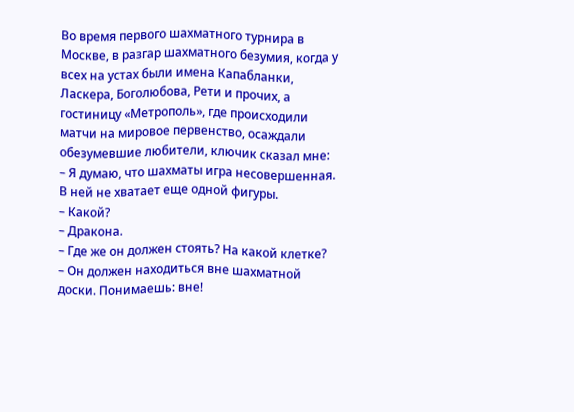Во время первого шахматного турнира в Москве, в разгар шахматного безумия, когда у всех на устах были имена Капабланки, Ласкера, Боголюбова, Рети и прочих, а гостиницу «Метрополь», где происходили матчи на мировое первенство, осаждали обезумевшие любители, ключик сказал мне:
– Я думаю, что шахматы игра несовершенная. В ней не хватает еще одной фигуры.
– Какой?
– Дракона.
– Где же он должен стоять? На какой клетке?
– Он должен находиться вне шахматной доски. Понимаешь: вне!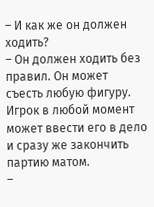– И как же он должен ходить?
– Он должен ходить без правил. Он может съесть любую фигуру. Игрок в любой момент может ввести его в дело и сразу же закончить партию матом.
–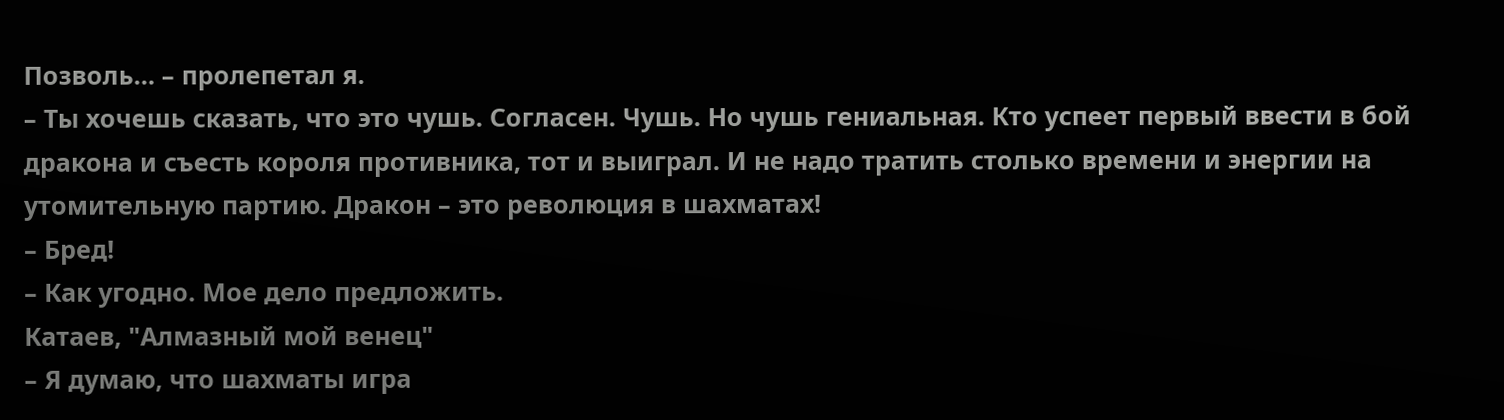Позволь… – пролепетал я.
– Ты хочешь сказать, что это чушь. Согласен. Чушь. Но чушь гениальная. Кто успеет первый ввести в бой дракона и съесть короля противника, тот и выиграл. И не надо тратить столько времени и энергии на утомительную партию. Дракон – это революция в шахматах!
– Бред!
– Как угодно. Мое дело предложить.
Катаев, "Алмазный мой венец"
– Я думаю, что шахматы игра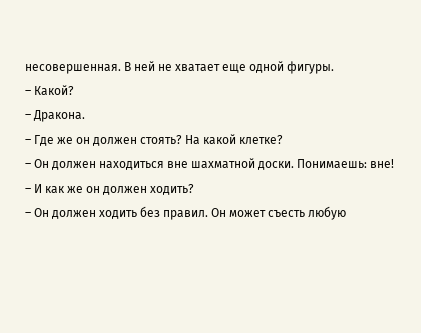несовершенная. В ней не хватает еще одной фигуры.
– Какой?
– Дракона.
– Где же он должен стоять? На какой клетке?
– Он должен находиться вне шахматной доски. Понимаешь: вне!
– И как же он должен ходить?
– Он должен ходить без правил. Он может съесть любую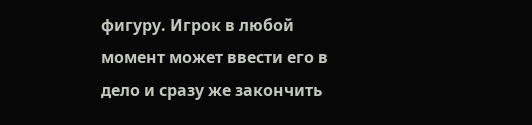фигуру. Игрок в любой момент может ввести его в дело и сразу же закончить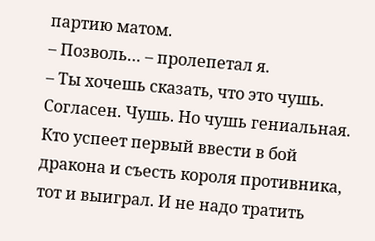партию матом.
– Позволь… – пролепетал я.
– Ты хочешь сказать, что это чушь. Согласен. Чушь. Но чушь гениальная. Кто успеет первый ввести в бой дракона и съесть короля противника, тот и выиграл. И не надо тратить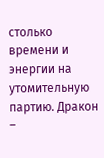столько времени и энергии на утомительную партию. Дракон –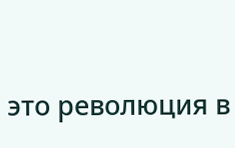это революция в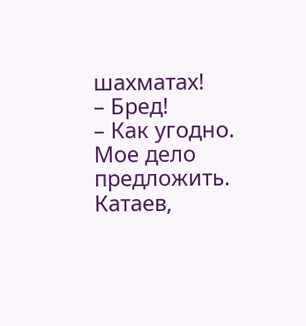шахматах!
– Бред!
– Как угодно. Мое дело предложить.
Катаев,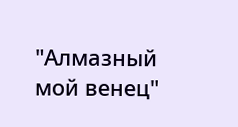"Алмазный мой венец"